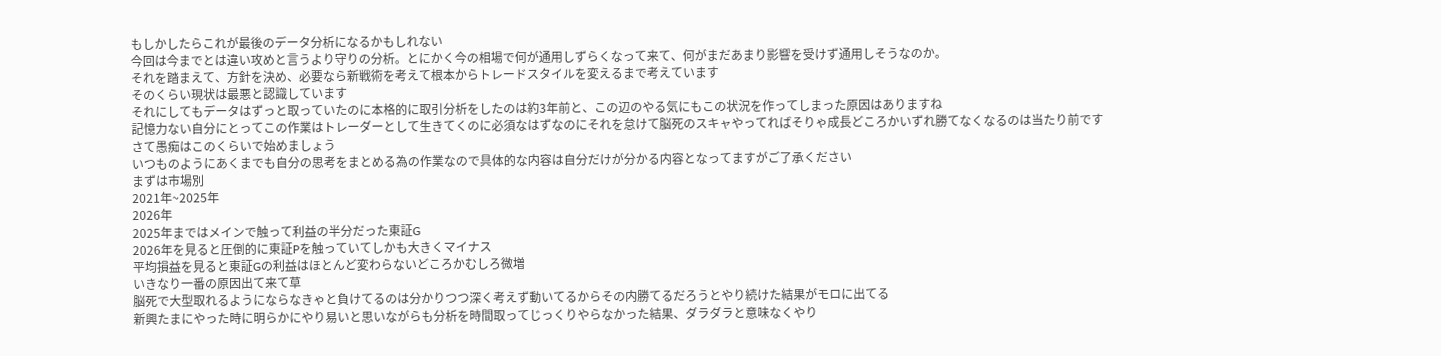もしかしたらこれが最後のデータ分析になるかもしれない
今回は今までとは違い攻めと言うより守りの分析。とにかく今の相場で何が通用しずらくなって来て、何がまだあまり影響を受けず通用しそうなのか。
それを踏まえて、方針を決め、必要なら新戦術を考えて根本からトレードスタイルを変えるまで考えています
そのくらい現状は最悪と認識しています
それにしてもデータはずっと取っていたのに本格的に取引分析をしたのは約3年前と、この辺のやる気にもこの状況を作ってしまった原因はありますね
記憶力ない自分にとってこの作業はトレーダーとして生きてくのに必須なはずなのにそれを怠けて脳死のスキャやってればそりゃ成長どころかいずれ勝てなくなるのは当たり前です
さて愚痴はこのくらいで始めましょう
いつものようにあくまでも自分の思考をまとめる為の作業なので具体的な内容は自分だけが分かる内容となってますがご了承ください
まずは市場別
2021年~2025年
2026年
2025年まではメインで触って利益の半分だった東証G
2026年を見ると圧倒的に東証Pを触っていてしかも大きくマイナス
平均損益を見ると東証Gの利益はほとんど変わらないどころかむしろ微増
いきなり一番の原因出て来て草
脳死で大型取れるようにならなきゃと負けてるのは分かりつつ深く考えず動いてるからその内勝てるだろうとやり続けた結果がモロに出てる
新興たまにやった時に明らかにやり易いと思いながらも分析を時間取ってじっくりやらなかった結果、ダラダラと意味なくやり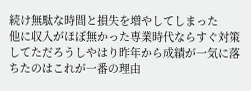続け無駄な時間と損失を増やしてしまった
他に収入がほぼ無かった専業時代ならすぐ対策してただろうしやはり昨年から成績が一気に落ちたのはこれが一番の理由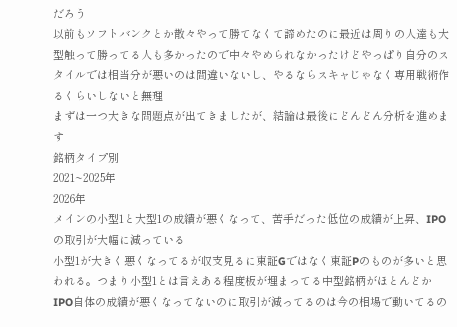だろう
以前もソフトバンクとか散々やって勝てなくて諦めたのに最近は周りの人達も大型触って勝ってる人も多かったので中々やめられなかったけどやっぱり自分のスタイルでは相当分が悪いのは間違いないし、やるならスキャじゃなく専用戦術作るくらいしないと無理
まずは一つ大きな問題点が出てきましたが、結論は最後にどんどん分析を進めます
銘柄タイプ別
2021~2025年
2026年
メインの小型1と大型1の成績が悪くなって、苦手だった低位の成績が上昇、IPOの取引が大幅に減っている
小型1が大きく悪くなってるが収支見るに東証Gではなく東証Pのものが多いと思われる。つまり小型1とは言えある程度板が埋まってる中型銘柄がほとんどか
IPO自体の成績が悪くなってないのに取引が減ってるのは今の相場で動いてるの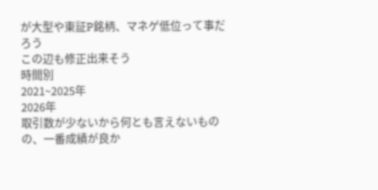が大型や東証P銘柄、マネゲ低位って事だろう
この辺も修正出来そう
時間別
2021~2025年
2026年
取引数が少ないから何とも言えないものの、一番成績が良か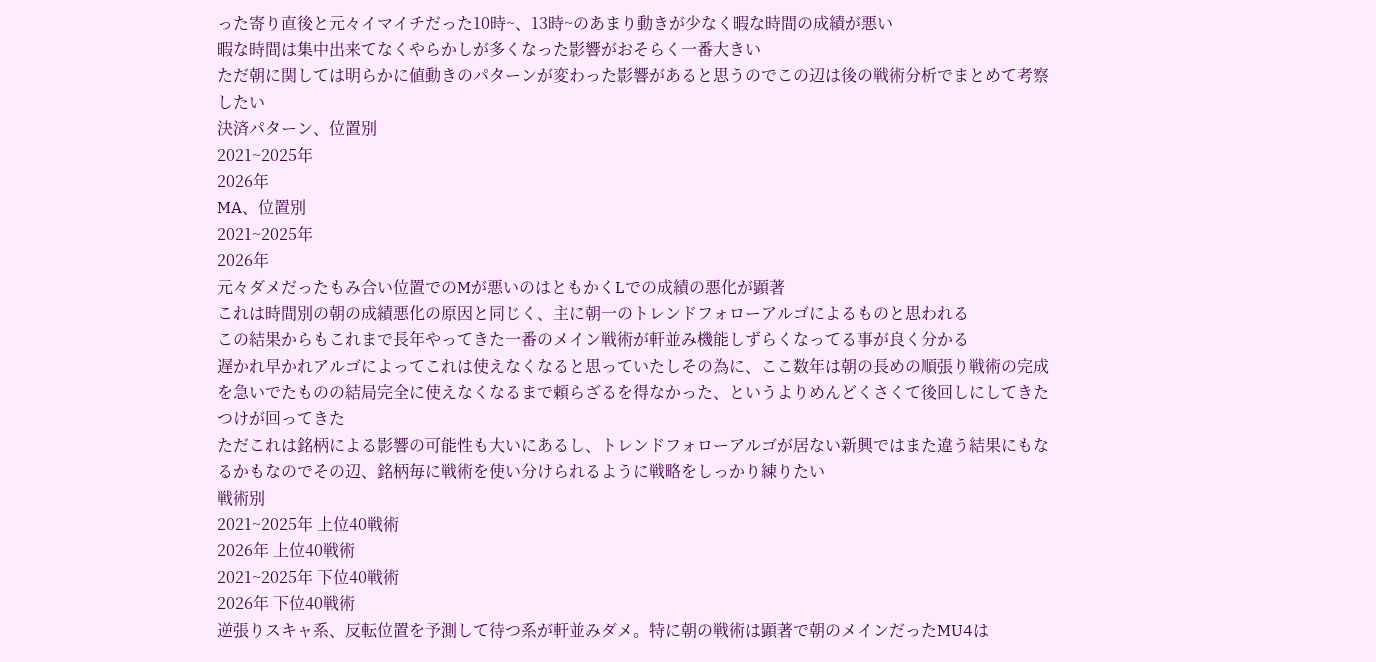った寄り直後と元々イマイチだった10時~、13時~のあまり動きが少なく暇な時間の成績が悪い
暇な時間は集中出来てなくやらかしが多くなった影響がおそらく一番大きい
ただ朝に関しては明らかに値動きのパターンが変わった影響があると思うのでこの辺は後の戦術分析でまとめて考察したい
決済パターン、位置別
2021~2025年
2026年
MA、位置別
2021~2025年
2026年
元々ダメだったもみ合い位置でのMが悪いのはともかくLでの成績の悪化が顕著
これは時間別の朝の成績悪化の原因と同じく、主に朝一のトレンドフォローアルゴによるものと思われる
この結果からもこれまで長年やってきた一番のメイン戦術が軒並み機能しずらくなってる事が良く分かる
遅かれ早かれアルゴによってこれは使えなくなると思っていたしその為に、ここ数年は朝の長めの順張り戦術の完成を急いでたものの結局完全に使えなくなるまで頼らざるを得なかった、というよりめんどくさくて後回しにしてきたつけが回ってきた
ただこれは銘柄による影響の可能性も大いにあるし、トレンドフォローアルゴが居ない新興ではまた違う結果にもなるかもなのでその辺、銘柄毎に戦術を使い分けられるように戦略をしっかり練りたい
戦術別
2021~2025年 上位40戦術
2026年 上位40戦術
2021~2025年 下位40戦術
2026年 下位40戦術
逆張りスキャ系、反転位置を予測して待つ系が軒並みダメ。特に朝の戦術は顕著で朝のメインだったMU4は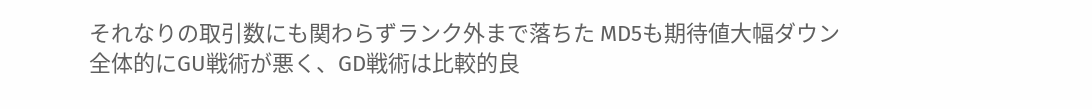それなりの取引数にも関わらずランク外まで落ちた MD5も期待値大幅ダウン
全体的にGU戦術が悪く、GD戦術は比較的良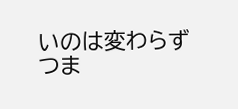いのは変わらず
つま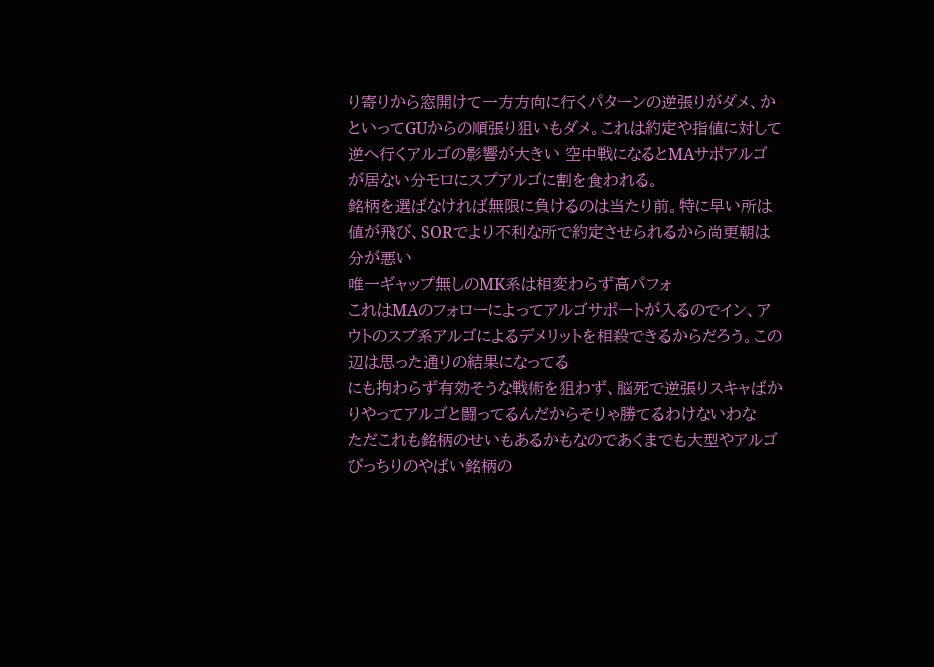り寄りから窓開けて一方方向に行くパターンの逆張りがダメ、かといってGUからの順張り狙いもダメ。これは約定や指値に対して逆へ行くアルゴの影響が大きい 空中戦になるとMAサポアルゴが居ない分モロにスプアルゴに割を食われる。
銘柄を選ばなければ無限に負けるのは当たり前。特に早い所は値が飛び、SORでより不利な所で約定させられるから尚更朝は分が悪い
唯一ギャップ無しのMK系は相変わらず高パフォ
これはMAのフォローによってアルゴサポートが入るのでイン、アウトのスプ系アルゴによるデメリットを相殺できるからだろう。この辺は思った通りの結果になってる
にも拘わらず有効そうな戦術を狙わず、脳死で逆張りスキャばかりやってアルゴと闘ってるんだからそりゃ勝てるわけないわな
ただこれも銘柄のせいもあるかもなのであくまでも大型やアルゴびっちりのやばい銘柄の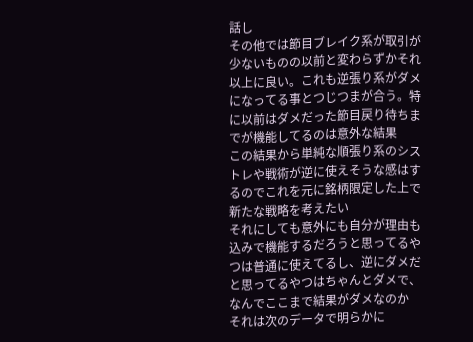話し
その他では節目ブレイク系が取引が少ないものの以前と変わらずかそれ以上に良い。これも逆張り系がダメになってる事とつじつまが合う。特に以前はダメだった節目戻り待ちまでが機能してるのは意外な結果
この結果から単純な順張り系のシストレや戦術が逆に使えそうな感はするのでこれを元に銘柄限定した上で新たな戦略を考えたい
それにしても意外にも自分が理由も込みで機能するだろうと思ってるやつは普通に使えてるし、逆にダメだと思ってるやつはちゃんとダメで、なんでここまで結果がダメなのか
それは次のデータで明らかに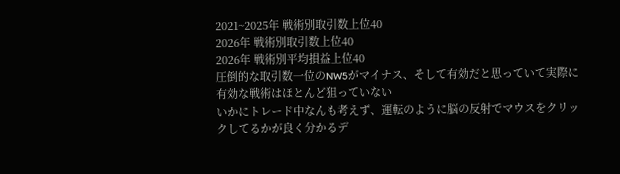2021~2025年 戦術別取引数上位40
2026年 戦術別取引数上位40
2026年 戦術別平均損益上位40
圧倒的な取引数一位のNW5がマイナス、そして有効だと思っていて実際に有効な戦術はほとんど狙っていない
いかにトレード中なんも考えず、運転のように脳の反射でマウスをクリックしてるかが良く分かるデ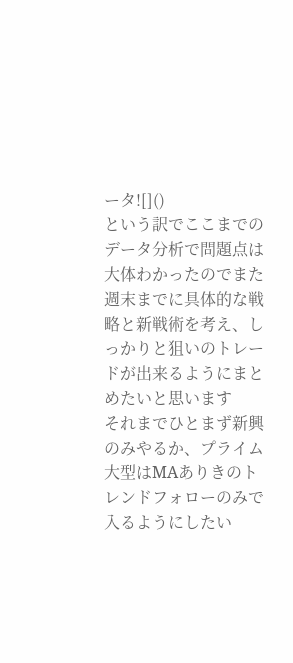ータ![]()
という訳でここまでのデータ分析で問題点は大体わかったのでまた週末までに具体的な戦略と新戦術を考え、しっかりと狙いのトレードが出来るようにまとめたいと思います
それまでひとまず新興のみやるか、プライム大型はMAありきのトレンドフォローのみで入るようにしたい